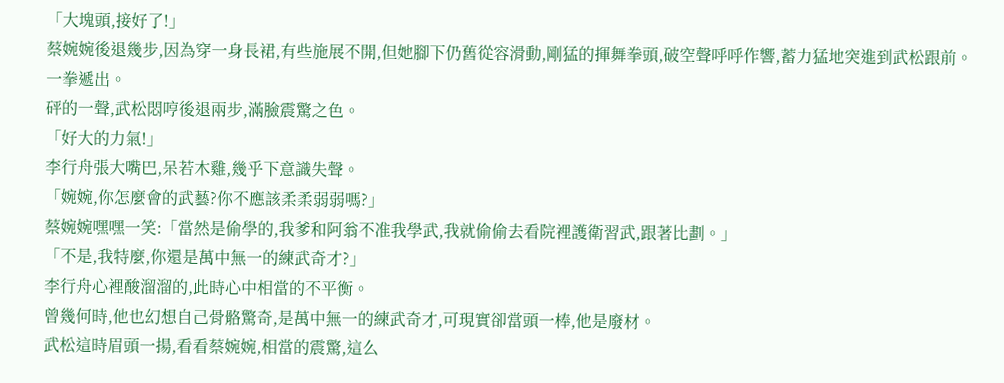「大塊頭,接好了!」
蔡婉婉後退幾步,因為穿一身長裙,有些施展不開,但她腳下仍舊從容滑動,剛猛的揮舞拳頭,破空聲呼呼作響,蓄力猛地突進到武松跟前。
一拳遞出。
砰的一聲,武松悶哼後退兩步,滿臉震驚之色。
「好大的力氣!」
李行舟張大嘴巴,呆若木雞,幾乎下意識失聲。
「婉婉,你怎麼會的武藝?你不應該柔柔弱弱嗎?」
蔡婉婉嘿嘿一笑:「當然是偷學的,我爹和阿翁不准我學武,我就偷偷去看院裡護衛習武,跟著比劃。」
「不是,我特麼,你還是萬中無一的練武奇才?」
李行舟心裡酸溜溜的,此時心中相當的不平衡。
曾幾何時,他也幻想自己骨骼驚奇,是萬中無一的練武奇才,可現實卻當頭一棒,他是廢材。
武松這時眉頭一揚,看看蔡婉婉,相當的震驚,這么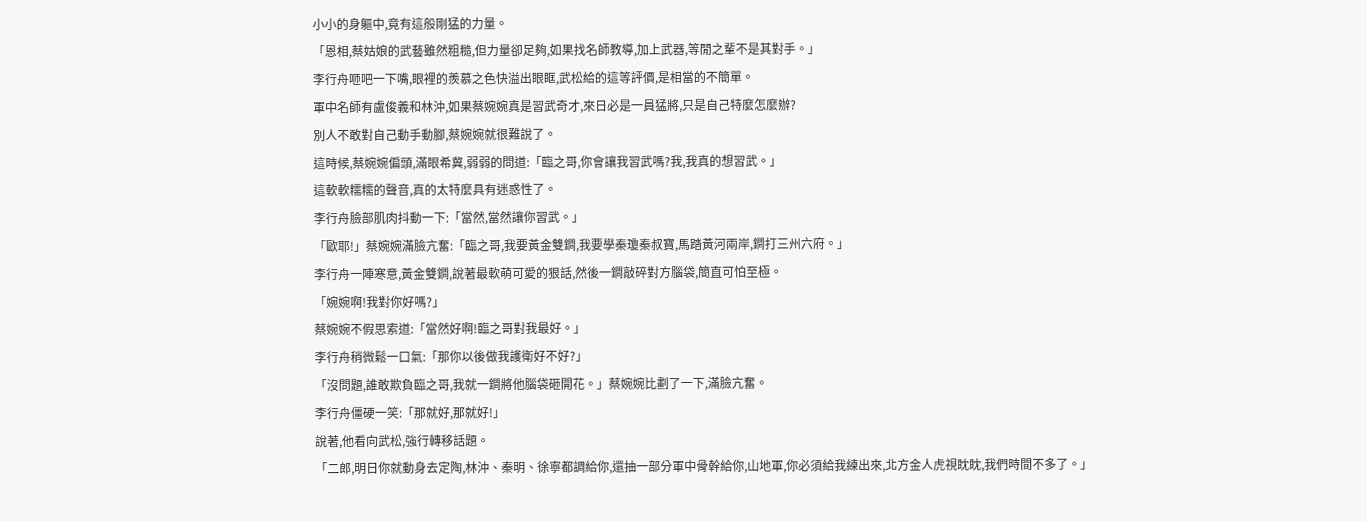小小的身軀中,竟有這般剛猛的力量。
「恩相,蔡姑娘的武藝雖然粗糙,但力量卻足夠,如果找名師教導,加上武器,等閒之輩不是其對手。」
李行舟咂吧一下嘴,眼裡的羨慕之色快溢出眼眶,武松給的這等評價,是相當的不簡單。
軍中名師有盧俊義和林沖,如果蔡婉婉真是習武奇才,來日必是一員猛將,只是自己特麼怎麼辦?
別人不敢對自己動手動腳,蔡婉婉就很難說了。
這時候,蔡婉婉偏頭,滿眼希冀,弱弱的問道:「臨之哥,你會讓我習武嗎?我,我真的想習武。」
這軟軟糯糯的聲音,真的太特麼具有迷惑性了。
李行舟臉部肌肉抖動一下:「當然,當然讓你習武。」
「歐耶!」蔡婉婉滿臉亢奮:「臨之哥,我要黃金雙鐧,我要學秦瓊秦叔寶,馬踏黃河兩岸,鐧打三州六府。」
李行舟一陣寒意,黃金雙鐧,說著最軟萌可愛的狠話,然後一鐧敲碎對方腦袋,簡直可怕至極。
「婉婉啊!我對你好嗎?」
蔡婉婉不假思索道:「當然好啊!臨之哥對我最好。」
李行舟稍微鬆一口氣:「那你以後做我護衛好不好?」
「沒問題,誰敢欺負臨之哥,我就一鐧將他腦袋砸開花。」蔡婉婉比劃了一下,滿臉亢奮。
李行舟僵硬一笑:「那就好,那就好!」
說著,他看向武松,強行轉移話題。
「二郎,明日你就動身去定陶,林沖、秦明、徐寧都調給你,還抽一部分軍中骨幹給你,山地軍,你必須給我練出來,北方金人虎視眈眈,我們時間不多了。」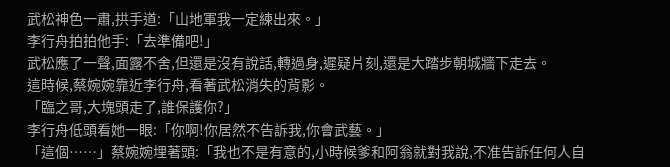武松神色一肅,拱手道:「山地軍我一定練出來。」
李行舟拍拍他手:「去準備吧!」
武松應了一聲,面露不舍,但還是沒有說話,轉過身,遲疑片刻,還是大踏步朝城牆下走去。
這時候,蔡婉婉靠近李行舟,看著武松消失的背影。
「臨之哥,大塊頭走了,誰保護你?」
李行舟低頭看她一眼:「你啊!你居然不告訴我,你會武藝。」
「這個……」蔡婉婉埋著頭:「我也不是有意的,小時候爹和阿翁就對我說,不准告訴任何人自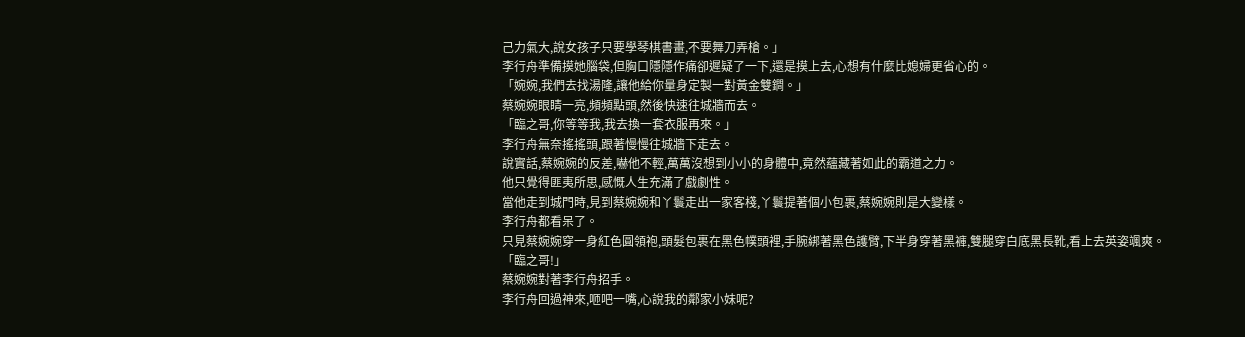己力氣大,說女孩子只要學琴棋書畫,不要舞刀弄槍。」
李行舟準備摸她腦袋,但胸口隱隱作痛卻遲疑了一下,還是摸上去,心想有什麼比媳婦更省心的。
「婉婉,我們去找湯隆,讓他給你量身定製一對黃金雙鐧。」
蔡婉婉眼睛一亮,頻頻點頭,然後快速往城牆而去。
「臨之哥,你等等我,我去換一套衣服再來。」
李行舟無奈搖搖頭,跟著慢慢往城牆下走去。
說實話,蔡婉婉的反差,嚇他不輕,萬萬沒想到小小的身體中,竟然蘊藏著如此的霸道之力。
他只覺得匪夷所思,感慨人生充滿了戲劇性。
當他走到城門時,見到蔡婉婉和丫鬟走出一家客棧,丫鬟提著個小包裹,蔡婉婉則是大變樣。
李行舟都看呆了。
只見蔡婉婉穿一身紅色圓領袍,頭髮包裹在黑色幞頭裡,手腕綁著黑色護臂,下半身穿著黑褲,雙腿穿白底黑長靴,看上去英姿颯爽。
「臨之哥!」
蔡婉婉對著李行舟招手。
李行舟回過神來,咂吧一嘴,心說我的鄰家小妹呢?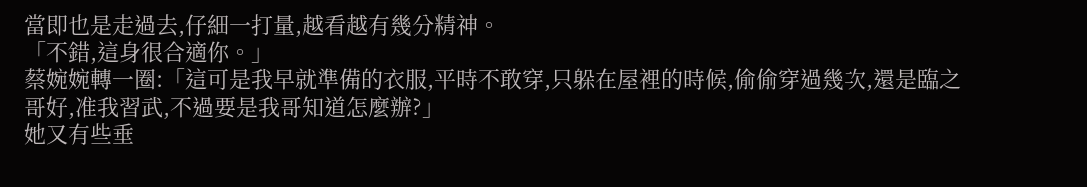當即也是走過去,仔細一打量,越看越有幾分精神。
「不錯,這身很合適你。」
蔡婉婉轉一圈:「這可是我早就準備的衣服,平時不敢穿,只躲在屋裡的時候,偷偷穿過幾次,還是臨之哥好,准我習武,不過要是我哥知道怎麼辦?」
她又有些垂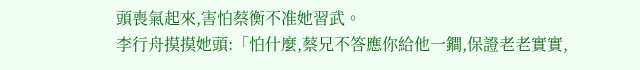頭喪氣起來,害怕蔡衡不准她習武。
李行舟摸摸她頭:「怕什麼,蔡兄不答應你給他一鐧,保證老老實實,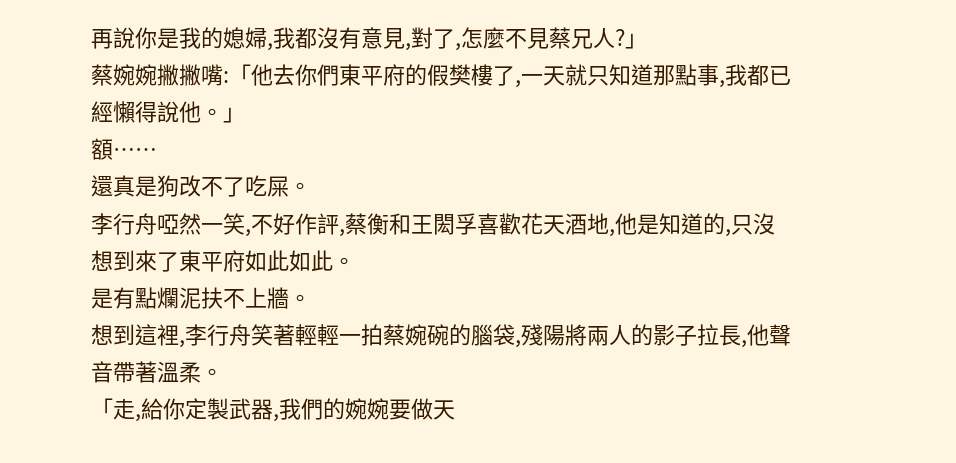再說你是我的媳婦,我都沒有意見,對了,怎麼不見蔡兄人?」
蔡婉婉撇撇嘴:「他去你們東平府的假樊樓了,一天就只知道那點事,我都已經懶得說他。」
額……
還真是狗改不了吃屎。
李行舟啞然一笑,不好作評,蔡衡和王閎孚喜歡花天酒地,他是知道的,只沒想到來了東平府如此如此。
是有點爛泥扶不上牆。
想到這裡,李行舟笑著輕輕一拍蔡婉碗的腦袋,殘陽將兩人的影子拉長,他聲音帶著溫柔。
「走,給你定製武器,我們的婉婉要做天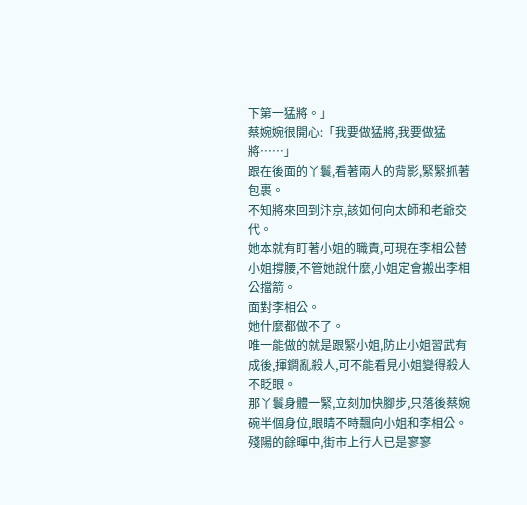下第一猛將。」
蔡婉婉很開心:「我要做猛將,我要做猛將……」
跟在後面的丫鬟,看著兩人的背影,緊緊抓著包裹。
不知將來回到汴京,該如何向太師和老爺交代。
她本就有盯著小姐的職責,可現在李相公替小姐撐腰,不管她說什麼,小姐定會搬出李相公擋箭。
面對李相公。
她什麼都做不了。
唯一能做的就是跟緊小姐,防止小姐習武有成後,揮鐧亂殺人,可不能看見小姐變得殺人不眨眼。
那丫鬟身體一緊,立刻加快腳步,只落後蔡婉碗半個身位,眼睛不時飄向小姐和李相公。
殘陽的餘暉中,街市上行人已是寥寥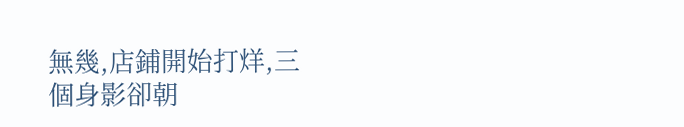無幾,店鋪開始打烊,三個身影卻朝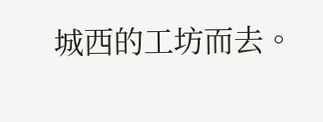城西的工坊而去。